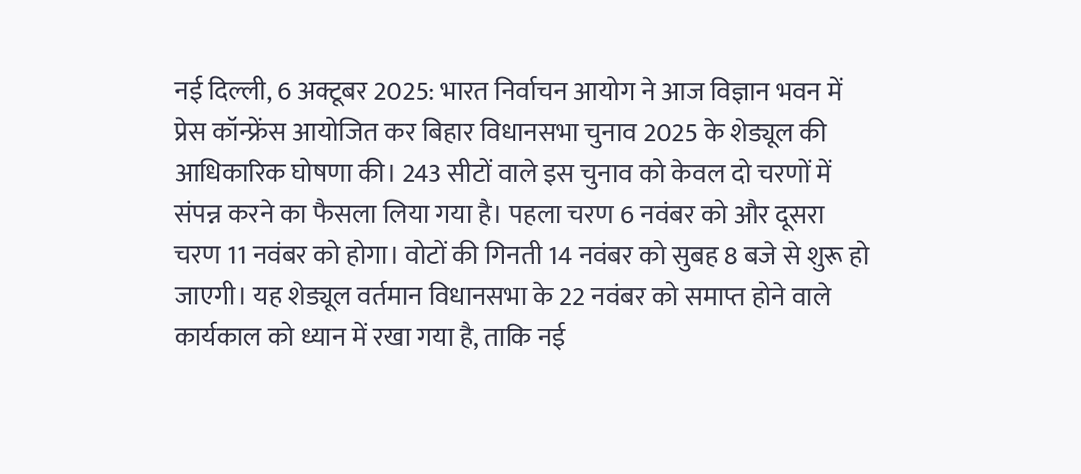नई दिल्ली, 6 अक्टूबर 2025: भारत निर्वाचन आयोग ने आज विज्ञान भवन में प्रेस कॉन्फ्रेंस आयोजित कर बिहार विधानसभा चुनाव 2025 के शेड्यूल की आधिकारिक घोषणा की। 243 सीटों वाले इस चुनाव को केवल दो चरणों में संपन्न करने का फैसला लिया गया है। पहला चरण 6 नवंबर को और दूसरा चरण 11 नवंबर को होगा। वोटों की गिनती 14 नवंबर को सुबह 8 बजे से शुरू हो जाएगी। यह शेड्यूल वर्तमान विधानसभा के 22 नवंबर को समाप्त होने वाले कार्यकाल को ध्यान में रखा गया है, ताकि नई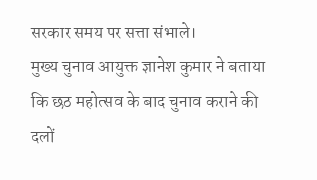सरकार समय पर सत्ता संभाले।
मुख्य चुनाव आयुक्त ज्ञानेश कुमार ने बताया कि छठ महोत्सव के बाद चुनाव कराने की दलों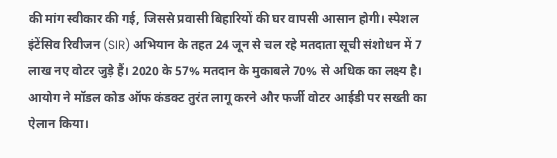की मांग स्वीकार की गई, जिससे प्रवासी बिहारियों की घर वापसी आसान होगी। स्पेशल इंटेंसिव रिवीजन (SIR) अभियान के तहत 24 जून से चल रहे मतदाता सूची संशोधन में 7 लाख नए वोटर जुड़े हैं। 2020 के 57% मतदान के मुकाबले 70% से अधिक का लक्ष्य है। आयोग ने मॉडल कोड ऑफ कंडक्ट तुरंत लागू करने और फर्जी वोटर आईडी पर सख्ती का ऐलान किया।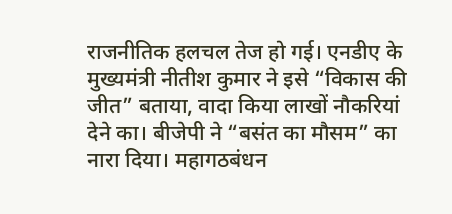राजनीतिक हलचल तेज हो गई। एनडीए के मुख्यमंत्री नीतीश कुमार ने इसे “विकास की जीत” बताया, वादा किया लाखों नौकरियां देने का। बीजेपी ने “बसंत का मौसम” का नारा दिया। महागठबंधन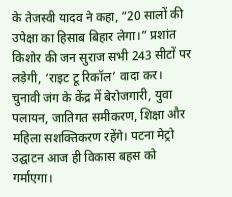के तेजस्वी यादव ने कहा, “20 सालों की उपेक्षा का हिसाब बिहार लेगा।” प्रशांत किशोर की जन सुराज सभी 243 सीटों पर लड़ेगी, ‘राइट टू रिकॉल’ वादा कर।
चुनावी जंग के केंद्र में बेरोजगारी, युवा पलायन, जातिगत समीकरण, शिक्षा और महिला सशक्तिकरण रहेंगे। पटना मेट्रो उद्घाटन आज ही विकास बहस को गर्माएगा।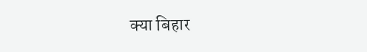क्या बिहार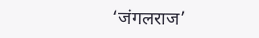‘जंगलराज’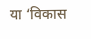या ‘विकास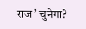राज’ चुनेगा?